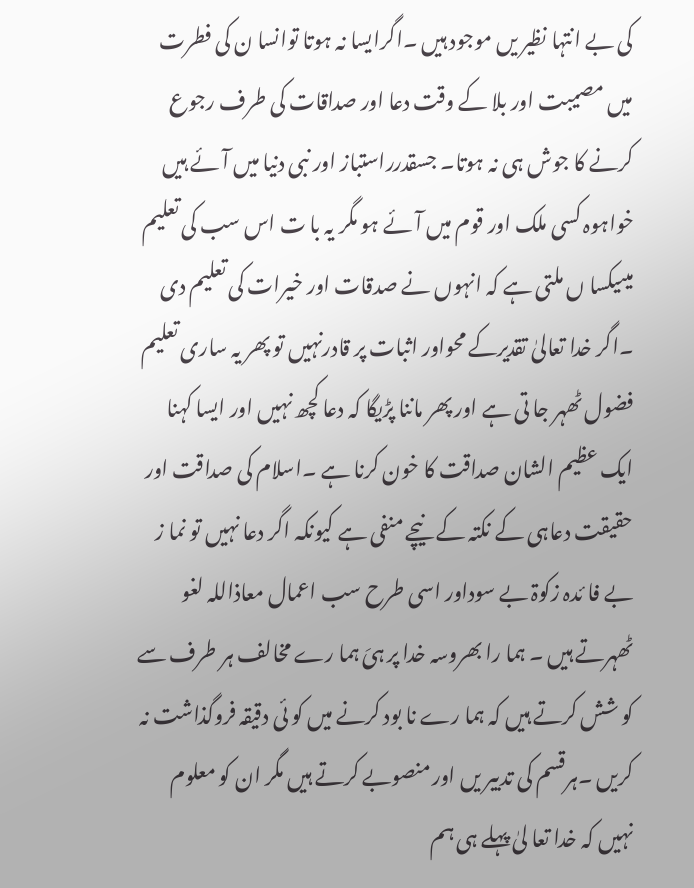کی بے انتہا نظیر یں موجود ہیں ۔اگرایسا نہ ہوتا توانسا ن کی فطرت میں مصیبت اور بلا کے وقت دعا اور صداقات کی طرف رجوع کرنے کا جوش ہی نہ ہوتا۔ جسقدرراستباز اور نبی دنیا میں آئے ہیں خواہوہ کسی ملک اور قوم میں آئے ہو مگر یہ با ت اس سب کی تعلیم میںیکسا ں ملتی ہے کہ انہوں نے صدقات اور خیرات کی تعلیم دی ۔اگر خدا تعالیٰ تقدیرکے محواور اثبات پر قادرنہیں تو پھر یہ ساری تعلیم فضول ٹھہر جا تی ہے اور پھر ماننا پڑیگا کہ دعا کچھ نہیں اور ایسا کہنا ایک عظیم الشان صداقت کا خون کرنا ہے ۔اسلام کی صداقت اور حقیقت دعاہی کے نکتہ کے نیچے منفی ہے کیونکہ اگر دعا نہیں تو نما ز بے فا ئدہ زکوۃ بے سوداور اسی طرح سب اعمال معاذاللہ لغو ٹھہرتے ہیں ۔ ہما را بھروسہ خدا پر ہیَ ہما رے مخالف ہر طرف سے کو شش کرتے ہیں کہ ہما رے نا بود کرنے میں کو ئی دقیقہ فروگذاشت نہ کریں ۔ہرقسم کی تدبیر یں اور منصوبے کرتے ہیں مگر ان کو معلوم نہیں کہ خدا تعا لیٰ پہلے ہی ہم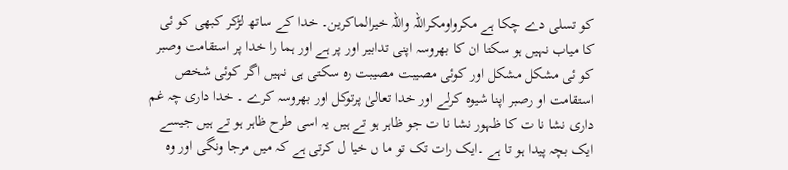کو تسلی دے چکا ہے مکرواومکراللہ واللہ خیرالماکرین۔ خدا کے ساتھ لڑکر کبھی کو ئی کا میاب نہیں ہو سکتا ان کا بھروسہ اپنی تدابیر اور پر ہے اور ہما را خدا پر استقامت وصبر کو ئی مشکل مشکل اور کوئی مصیبت مصیبت رہ سکتی ہی نہیں اگر کوئی شخص استقامت او رصبر اپنا شیوہ کرلے اور خدا تعالیٰ پرتوکل اور بھروسہ کرے ۔ خدا داری چہ غم داری نشا نا ت کا ظہور نشا نا ت جو ظاہر ہو تے ہیں یہ اسی طرح ظاہر ہو تے ہیں جیسے ایک بچہ پیدا ہو تا ہے ۔ایک رات تک تو ما ں خیا ل کرتی ہے کہ میں مرجا ونگی اور وہ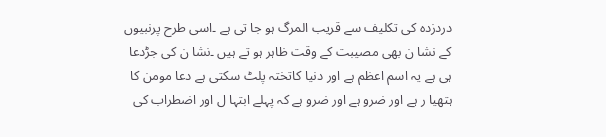دردزدہ کی تکلیف سے قریب المرگ ہو جا تی ہے ۔اسی طرح پرنبیوں کے نشا ن بھی مصیبت کے وقت ظاہر ہو تے ہیں ۔نشا ن کی جڑدعا ہی ہے یہ اسم اعظم ہے اور دنیا کاتختہ پلٹ سکتی ہے دعا مومن کا ہتھیا ر ہے اور ضرو ہے اور ضرو ہے کہ پہلے ابتہا ل اور اضطراب کی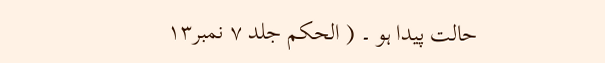حالت پیدا ہو ۔ ( الحکم جلد ۷ نمبر۱۳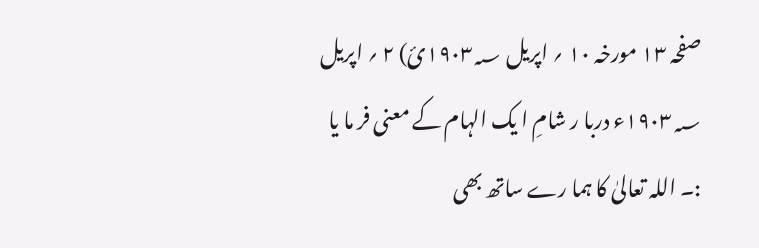صفحہ ۱۳ مورخہ ۱۰ ؍ اپریل ۱۹۰۳؁ئ) ۲ ؍ اپریل ۱۹۰۳؁ء دربا ر شامِ ا یک الہام کے معنی فر ما یا :۔ اللہ تعالیٰ کا ہما رے ساتھ بھی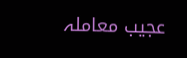عجیب معاملہ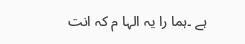ہے ۔ہما را یہ الہا م کہ انت